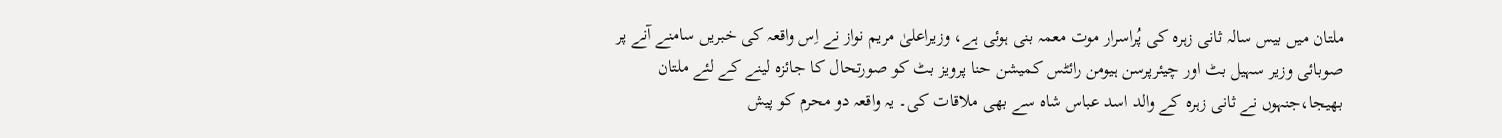ملتان میں بیس سالہ ثانی زہرہ کی پُراسرار موت معمہ بنی ہوئی ہے، وزیراعلیٰ مریم نواز نے اِس واقعہ کی خبریں سامنے آنے پر صوبائی وزیر سہیل بٹ اور چیئرپرسن ہیومن رائٹس کمیشن حنا پرویز بٹ کو صورتحال کا جائزہ لینے کے لئے ملتان بھیجا،جنہوں نے ثانی زہرہ کے والد اسد عباس شاہ سے بھی ملاقات کی۔ یہ واقعہ دو محرم کو پیش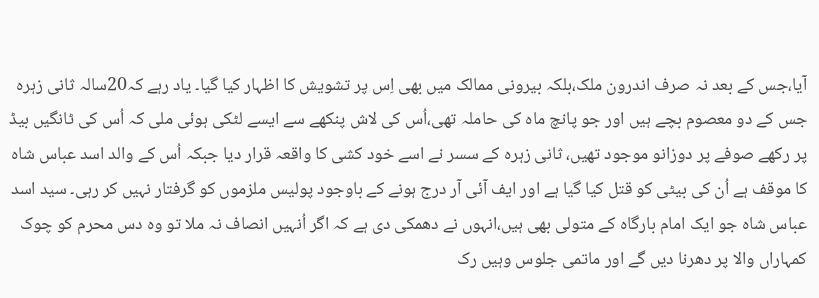آیا،جس کے بعد نہ صرف اندرون ملک،بلکہ بیرونی ممالک میں بھی اِس پر تشویش کا اظہار کیا گیا۔ یاد رہے کہ20سالہ ثانی زہرہ جس کے دو معصوم بچے ہیں اور جو پانچ ماہ کی حاملہ تھی،اُس کی لاش پنکھے سے ایسے لٹکی ہوئی ملی کہ اُس کی ٹانگیں بیڈ پر رکھے صوفے پر دوزانو موجود تھیں، ثانی زہرہ کے سسر نے اسے خود کشی کا واقعہ قرار دیا جبکہ اُس کے والد اسد عباس شاہ کا موقف ہے اُن کی بیٹی کو قتل کیا گیا ہے اور ایف آئی آر درج ہونے کے باوجود پولیس ملزموں کو گرفتار نہیں کر رہی۔ سید اسد عباس شاہ جو ایک امام بارگاہ کے متولی بھی ہیں،انہوں نے دھمکی دی ہے کہ اگر اُنہیں انصاف نہ ملا تو وہ دس محرم کو چوک کمہاراں والا پر دھرنا دیں گے اور ماتمی جلوس وہیں رک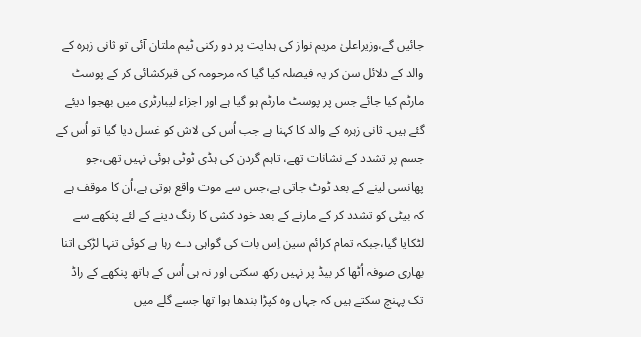جائیں گے،وزیراعلیٰ مریم نواز کی ہدایت پر دو رکنی ٹیم ملتان آئی تو ثانی زہرہ کے والد کے دلائل سن کر یہ فیصلہ کیا گیا کہ مرحومہ کی قبرکشائی کر کے پوسٹ مارٹم کیا جائے جس پر پوسٹ مارٹم ہو گیا ہے اور اجزاء لیبارٹری میں بھجوا دیئے گئے ہیں۔ ثانی زہرہ کے والد کا کہنا ہے جب اُس کی لاش کو غسل دیا گیا تو اُس کے جسم پر تشدد کے نشانات تھے، تاہم گردن کی ہڈی ٹوٹی ہوئی نہیں تھی،جو پھانسی لینے کے بعد ٹوٹ جاتی ہے،جس سے موت واقع ہوتی ہے،اُن کا موقف ہے کہ بیٹی کو تشدد کر کے مارنے کے بعد خود کشی کا رنگ دینے کے لئے پنکھے سے لٹکایا گیا،جبکہ تمام کرائم سین اِس بات کی گواہی دے رہا ہے کوئی تنہا لڑکی اتنا بھاری صوفہ اُٹھا کر بیڈ پر نہیں رکھ سکتی اور نہ ہی اُس کے ہاتھ پنکھے کے راڈ تک پہنچ سکتے ہیں کہ جہاں وہ کپڑا بندھا ہوا تھا جسے گلے میں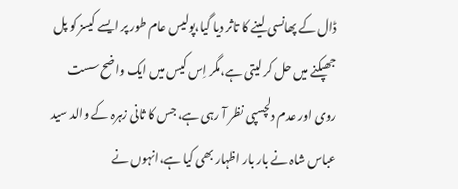ڈال کے پھانسی لینے کا تاثر دیا گیا،پولیس عام طور پر ایسے کیسز کو پل جھپکنے میں حل کر لیتی ہے،مگر اِس کیس میں ایک واضح سست روی اور عدم دلچسپی نظر آ رہی ہے، جس کا ثانی زہرہ کے والد سید عباس شاہ نے بار بار اظہار بھی کیا ہے،انہوں نے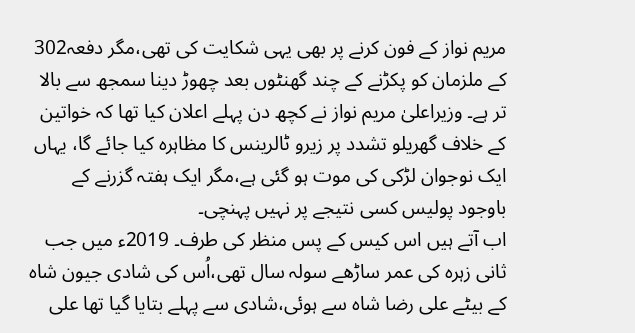مریم نواز کے فون کرنے پر بھی یہی شکایت کی تھی،مگر دفعہ302 کے ملزمان کو پکڑنے کے چند گھنٹوں بعد چھوڑ دینا سمجھ سے بالا تر ہے۔ وزیراعلیٰ مریم نواز نے کچھ دن پہلے اعلان کیا تھا کہ خواتین کے خلاف گھریلو تشدد پر زیرو ٹالرینس کا مظاہرہ کیا جائے گا، یہاں ایک نوجوان لڑکی کی موت ہو گئی ہے،مگر ایک ہفتہ گزرنے کے باوجود پولیس کسی نتیجے پر نہیں پہنچی۔
اب آتے ہیں اس کیس کے پس منظر کی طرف۔ 2019ء میں جب ثانی زہرہ کی عمر ساڑھے سولہ سال تھی،اُس کی شادی جیون شاہ کے بیٹے علی رضا شاہ سے ہوئی،شادی سے پہلے بتایا گیا تھا علی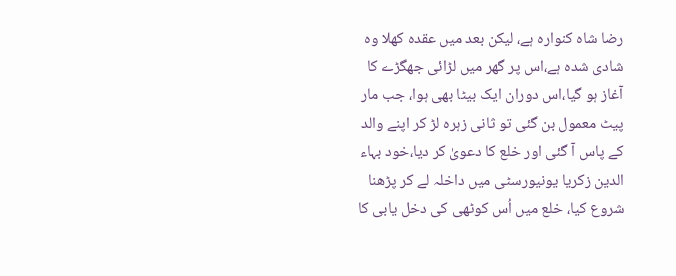رضا شاہ کنوارہ ہے، لیکن بعد میں عقدہ کھلا وہ شادی شدہ ہے،اس پر گھر میں لڑائی جھگڑے کا آغاز ہو گیا،اس دوران ایک بیٹا بھی ہوا، جب مار پیٹ معمول بن گئی تو ثانی زہرہ لڑ کر اپنے والد کے پاس آ گئی اور خلع کا دعویٰ کر دیا،خود بہاء الدین زکریا یونیورسٹی میں داخلہ لے کر پڑھنا شروع کیا، خلع میں اُس کوٹھی کی دخل یابی کا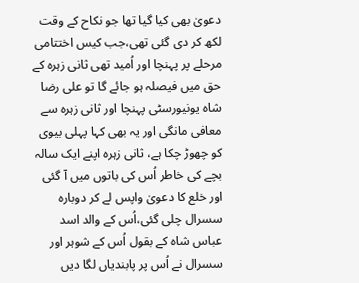دعویٰ بھی کیا گیا تھا جو نکاح کے وقت لکھ کر دی گئی تھی،جب کیس اختتامی مرحلے پر پہنچا اور اُمید تھی ثانی زہرہ کے حق میں فیصلہ ہو جائے گا تو علی رضا شاہ یونیورسٹی پہنچا اور ثانی زہرہ سے معافی مانگی اور یہ بھی کہا پہلی بیوی کو چھوڑ چکا ہے، ثانی زہرہ اپنے ایک سالہ بچے کی خاطر اُس کی باتوں میں آ گئی اور خلع کا دعویٰ واپس لے کر دوبارہ سسرال چلی گئی،اُس کے والد اسد عباس شاہ کے بقول اُس کے شوہر اور سسرال نے اُس پر پابندیاں لگا دیں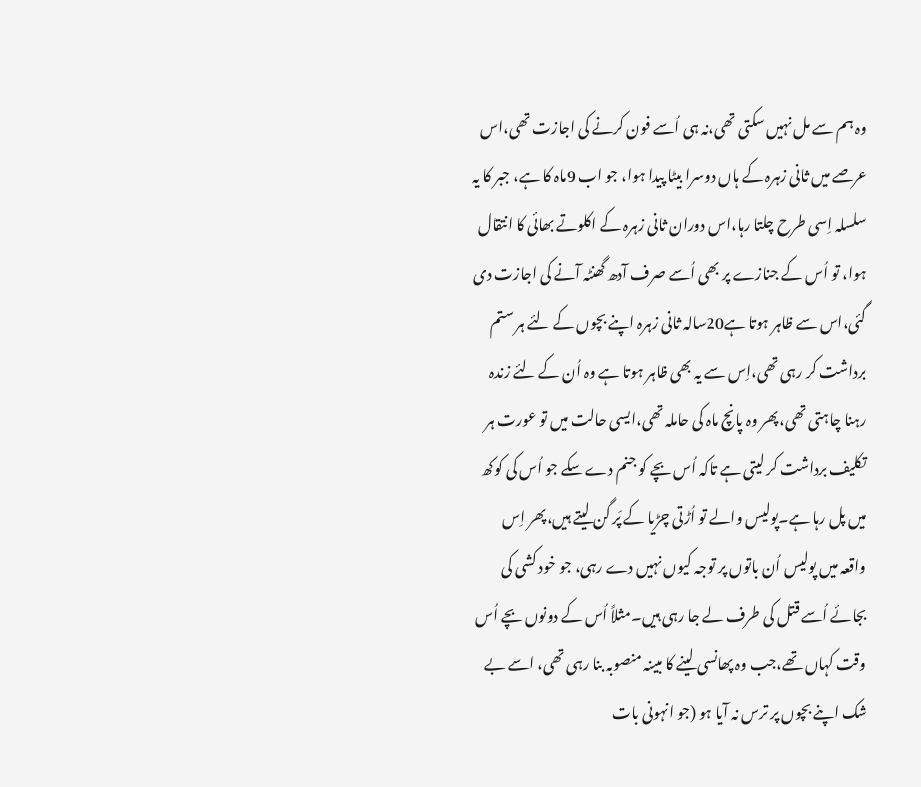وہ ہم سے مل نہیں سکتی تھی،نہ ہی اُسے فون کرنے کی اجازت تھی،اس عرصے میں ثانی زہرہ کے ہاں دوسرا بیٹا پیدا ہوا، جو اب 9ماہ کا ہے، جبر کا یہ سلسلہ اِسی طرح چلتا رہا،اس دوران ثانی زہرہ کے اکلوتے بھائی کا انتقال ہوا، تو اُس کے جنازے پر بھی اُسے صرف آدھ گھنٹہ آنے کی اجازت دی گئی،اس سے ظاہر ہوتا ہے20سالہ ثانی زہرہ اپنے بچوں کے لئے ہر ستم برداشت کر رہی تھی،اِس سے یہ بھی ظاہر ہوتا ہے وہ اُن کے لئے زندہ رہنا چاہتی تھی،پھر وہ پانچ ماہ کی حاملہ تھی،ایسی حالت میں تو عورت ہر تکلیف برداشت کر لیتی ہے تاکہ اُس بچے کو جنم دے سکے جو اُس کی کوکھ میں پل رہا ہے۔پولیس والے تو اُڑتی چڑیا کے پَر گن لیتے ہیں،پھر اِس واقعہ میں پولیس اُن باتوں پر توجہ کیوں نہیں دے رہی، جو خود کشی کی بجائے اُسے قتل کی طرف لے جا رہی ہیں۔مثلاً اُس کے دونوں بچے اُس وقت کہاں تھے،جب وہ پھانسی لینے کا مبینہ منصوبہ بنا رہی تھی، اسے بے شک اپنے بچوں پر ترس نہ آیا ہو (جو انہونی بات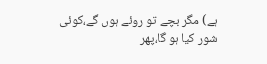ہے) مگر بچے تو روئے ہوں گے،کوئی شور کیا ہو گا،پھر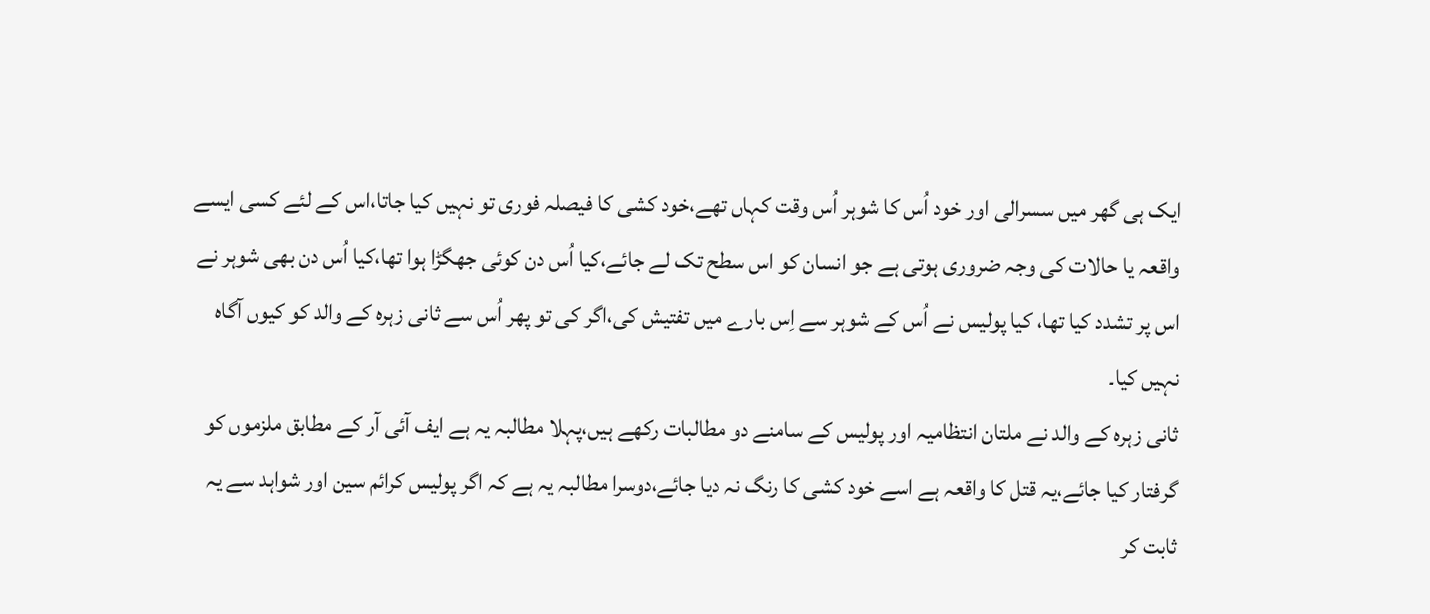ایک ہی گھر میں سسرالی اور خود اُس کا شوہر اُس وقت کہاں تھے،خود کشی کا فیصلہ فوری تو نہیں کیا جاتا،اس کے لئے کسی ایسے واقعہ یا حالات کی وجہ ضروری ہوتی ہے جو انسان کو اس سطح تک لے جائے،کیا اُس دن کوئی جھگڑا ہوا تھا،کیا اُس دن بھی شوہر نے اس پر تشدد کیا تھا، کیا پولیس نے اُس کے شوہر سے اِس بارے میں تفتیش کی،اگر کی تو پھر اُس سے ثانی زہرہ کے والد کو کیوں آگاہ نہیں کیا۔
ثانی زہرہ کے والد نے ملتان انتظامیہ اور پولیس کے سامنے دو مطالبات رکھے ہیں،پہلا مطالبہ یہ ہے ایف آئی آر کے مطابق ملزموں کو گرفتار کیا جائے،یہ قتل کا واقعہ ہے اسے خود کشی کا رنگ نہ دیا جائے،دوسرا مطالبہ یہ ہے کہ اگر پولیس کرائم سین اور شواہد سے یہ ثابت کر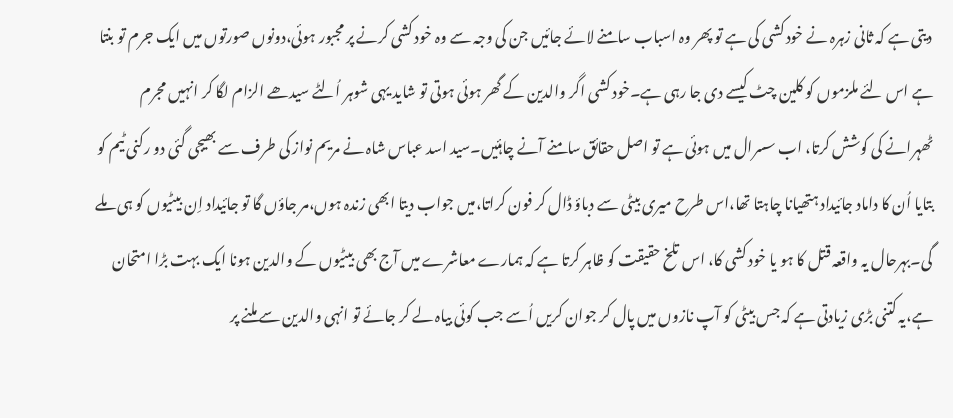دیتی ہے کہ ثانی زہرہ نے خود کشی کی ہے تو پھر وہ اسباب سامنے لائے جائیں جن کی وجہ سے وہ خود کشی کرنے پر مجبور ہوئی،دونوں صورتوں میں ایک جرم تو بنتا ہے اس لئے ملزموں کو کلین چٹ کیسے دی جا رہی ہے۔خود کشی اگر والدین کے گھر ہوئی ہوتی تو شاید یہی شوہر اُلٹے سیدھے الزام لگا کر انہیں مجرم ٹھہرانے کی کوشش کرتا، اب سسرال میں ہوئی ہے تو اصل حقائق سامنے آنے چاہئیں۔سید اسد عباس شاہ نے مریم نواز کی طرف سے بھیجی گئی دو رکنی ٹیم کو بتایا اُن کا داماد جائیداد ہتھیانا چاہتا تھا،اس طرح میری بیٹی سے دباؤ ڈال کر فون کراتا،میں جواب دیتا ابھی زندہ ہوں،مر جاؤں گا تو جائیداد اِن بیٹیوں کو ہی ملے گی۔بہرحال یہ واقعہ قتل کا ہو یا خود کشی کا، اس تلخ حقیقت کو ظاہر کرتا ہے کہ ہمارے معاشرے میں آج بھی بیٹیوں کے والدین ہونا ایک بہت بڑا امتحان ہے،یہ کتنی بڑی زیادتی ہے کہ جس بیٹی کو آپ نازوں میں پال کر جوان کریں اُسے جب کوئی بیاہ لے کر جائے تو انہی والدین سے ملنے پر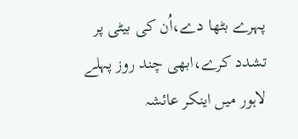پہرے بٹھا دے،اُن کی بیٹی پر تشدد کرے،ابھی چند روز پہلے لاہور میں اینکر عائشہ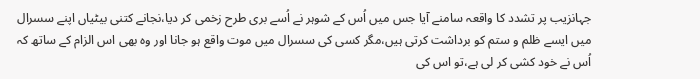جہانزیب پر تشدد کا واقعہ سامنے آیا جس میں اُس کے شوہر نے اُسے بری طرح زخمی کر دیا،نجانے کتنی بیٹیاں اپنے سسرال میں ایسے ظلم و ستم کو برداشت کرتی ہیں،مگر کسی کی سسرال میں موت واقع ہو جانا اور وہ بھی اس الزام کے ساتھ کہ اُس نے خود کشی کر لی ہے،تو اس کی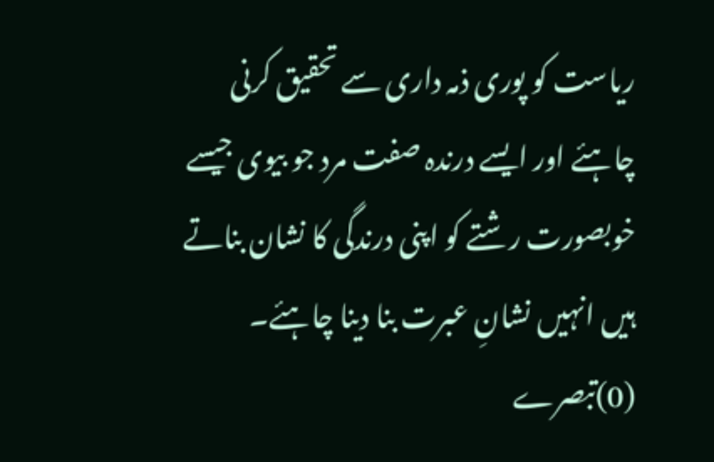ریاست کو پوری ذمہ داری سے تحقیق کرنی چاہئے اور ایسے درندہ صفت مرد جو بیوی جیسے خوبصورت رشتے کو اپنی درندگی کا نشان بناتے ہیں انہیں نشانِ عبرت بنا دینا چاہئے۔
(0)تبصرے